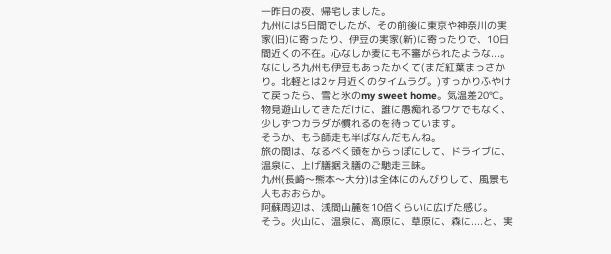一昨日の夜、帰宅しました。
九州には5日間でしたが、その前後に東京や神奈川の実家(旧)に寄ったり、伊豆の実家(新)に寄ったりで、10日間近くの不在。心なしか麦にも不審がられたような...。
なにしろ九州も伊豆もあったかくて(まだ紅葉まっさかり。北軽とは2ヶ月近くのタイムラグ。)すっかりふやけて戻ったら、雪と氷のmy sweet home。気温差20℃。
物見遊山してきただけに、誰に愚痴れるワケでもなく、少しずつカラダが慣れるのを待っています。
そうか、もう師走も半ばなんだもんね。
旅の間は、なるべく頭をからっぽにして、ドライブに、温泉に、上げ膳据え膳のご馳走三昧。
九州(長崎〜熊本〜大分)は全体にのんびりして、風景も人もおおらか。
阿蘇周辺は、浅間山麓を10倍くらいに広げた感じ。
そう。火山に、温泉に、高原に、草原に、森に....と、実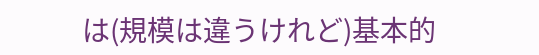は(規模は違うけれど)基本的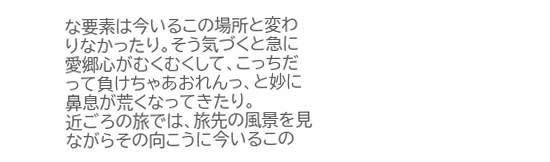な要素は今いるこの場所と変わりなかったり。そう気づくと急に愛郷心がむくむくして、こっちだって負けちゃあおれんっ、と妙に鼻息が荒くなってきたり。
近ごろの旅では、旅先の風景を見ながらその向こうに今いるこの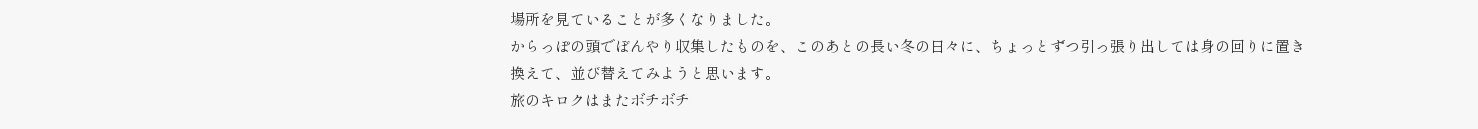場所を見ていることが多くなりました。
からっぽの頭でぼんやり収集したものを、このあとの長い冬の日々に、ちょっとずつ引っ張り出しては身の回りに置き換えて、並び替えてみようと思います。
旅のキロクはまたボチボチ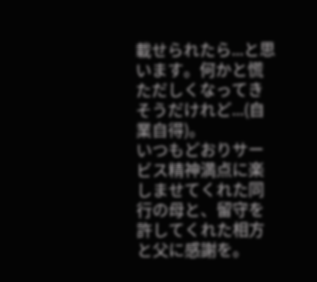載せられたら...と思います。何かと慌ただしくなってきそうだけれど...(自業自得)。
いつもどおりサービス精神満点に楽しませてくれた同行の母と、留守を許してくれた相方と父に感謝を。